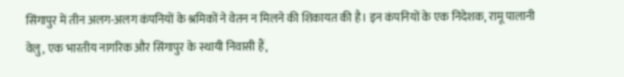सिंगापुर में तीन अलग-अलग कंपनियों के श्रमिकों ने वेतन न मिलने की शिकायत की है। इन कंपनियों के एक निदेशक, रामू पालानी वेलु, एक भारतीय नागरिक और सिंगापुर के स्थायी निवासी हैं,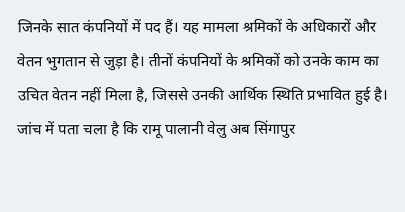जिनके सात कंपनियों में पद हैं। यह मामला श्रमिकों के अधिकारों और वेतन भुगतान से जुड़ा है। तीनों कंपनियों के श्रमिकों को उनके काम का उचित वेतन नहीं मिला है, जिससे उनकी आर्थिक स्थिति प्रभावित हुई है। जांच में पता चला है कि रामू पालानी वेलु अब सिंगापुर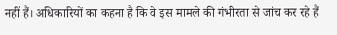नहीं हैं। अधिकारियों का कहना है कि वे इस मामले की गंभीरता से जांच कर रहे हैं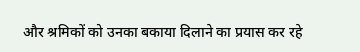और श्रमिकों को उनका बकाया दिलाने का प्रयास कर रहे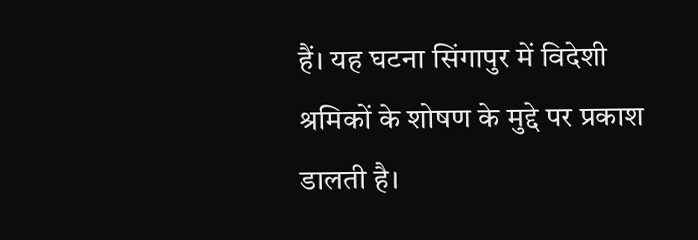हैं। यह घटना सिंगापुर में विदेशी श्रमिकों के शोषण के मुद्दे पर प्रकाश डालती है।